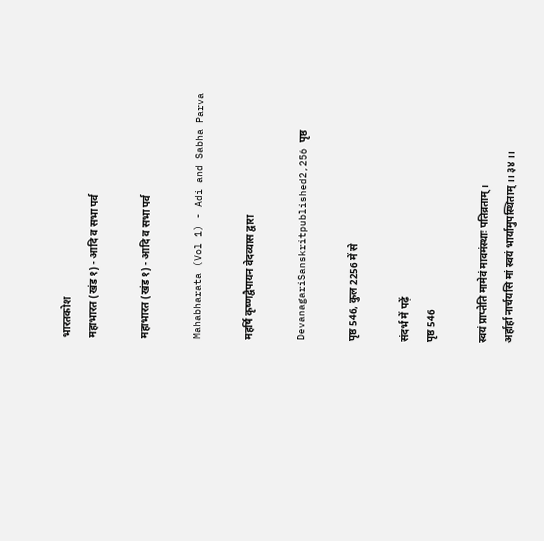भारतकोश
महाभारत (खंड १) - आदि व सभा पर्व

महाभारत (खंड १) - आदि व सभा पर्व

Mahabharata (Vol 1) - Adi and Sabha Parva

महर्षि कृष्णद्वैपायन वेदव्यास द्वारा

DevanagariSanskritpublished2,256 पृष्ठ

पृष्ठ 546, कुल 2256 में से

संदर्भ में पढ़ें
पृष्ठ 546

स्वयं प्राप्तेति मामेवं मावमंस्थाः पतिव्रताम् ।
अर्हार्हा नार्चयसि मां स्वयं भार्यामुपस्थिताम् ।। ३४ ।।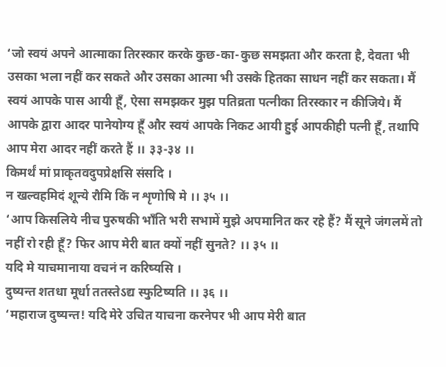‘जो स्वयं अपने आत्माका तिरस्कार करके कुछ-का-कुछ समझता और करता है, देवता भी उसका भला नहीं कर सकते और उसका आत्मा भी उसके हितका साधन नहीं कर सकता। मैं स्वयं आपके पास आयी हूँ, ऐसा समझकर मुझ पतिव्रता पत्नीका तिरस्कार न कीजिये। मैं आपके द्वारा आदर पानेयोग्य हूँ और स्वयं आपके निकट आयी हुई आपकीही पत्नी हूँ, तथापि आप मेरा आदर नहीं करते हैं ।। ३३-३४ ।।
किमर्थं मां प्राकृतवदुपप्रेक्षसि संसदि ।
न खल्वहमिदं शून्ये रौमि किं न शृणोषि मे ।। ३५ ।।
‘आप किसलिये नीच पुरुषकी भाँति भरी सभामें मुझे अपमानित कर रहे हैं? मैं सूने जंगलमें तो नहीं रो रही हूँ? फिर आप मेरी बात क्यों नहीं सुनते? ।। ३५ ।।
यदि मे याचमानाया वचनं न करिष्यसि ।
दुष्यन्त शतधा मूर्धा ततस्तेऽद्य स्फुटिष्यति ।। ३६ ।।
‘महाराज दुष्यन्त! यदि मेरे उचित याचना करनेपर भी आप मेरी बात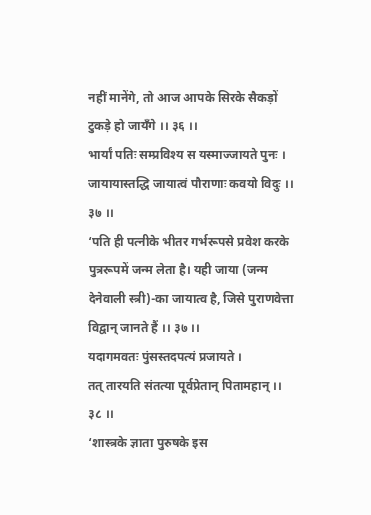नहीं मानेंगे, तो आज आपके सिरके सैकड़ों टुकड़े हो जायँगे ।। ३६ ।।
भार्यां पतिः सम्प्रविश्य स यस्माज्जायते पुनः ।
जायायास्तद्धि जायात्वं पौराणाः कवयो विदुः ।। ३७ ।।
‘पति ही पत्नीके भीतर गर्भरूपसे प्रवेश करके पुत्ररूपमें जन्म लेता है। यही जाया (जन्म देनेवाली स्त्री)-का जायात्व है, जिसे पुराणवेत्ता विद्वान् जानते हैं ।। ३७ ।।
यदागमवतः पुंसस्तदपत्यं प्रजायते ।
तत् तारयति संतत्या पूर्वप्रेतान् पितामहान् ।। ३८ ।।
‘शास्त्रके ज्ञाता पुरुषके इस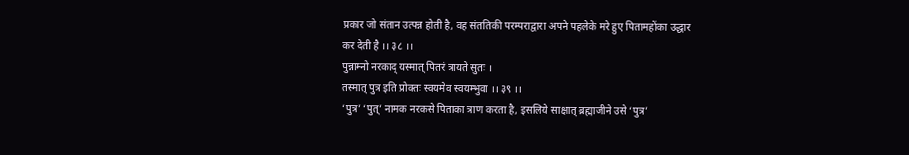प्रकार जो संतान उत्पन्न होती है, वह संततिकी परम्पराद्वारा अपने पहलेके मरे हुए पितामहोंका उद्धार कर देती है ।। ३८ ।।
पुन्नाम्नो नरकाद् यस्मात् पितरं त्रायते सुतः ।
तस्मात् पुत्र इति प्रोक्तः स्वयमेव स्वयम्भुवा ।। ३९ ।।
‘पुत्र’ ‘पुत्’ नामक नरकसे पिताका त्राण करता है, इसलिये साक्षात् ब्रह्माजीने उसे ‘पुत्र’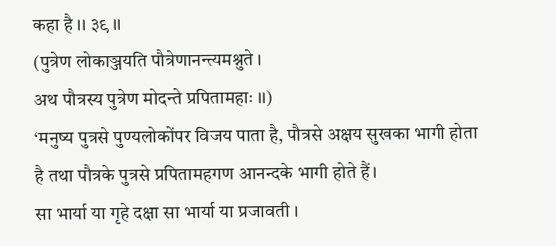कहा है ।। ३९ ।।
(पुत्रेण लोकाञ्जयति पौत्रेणानन्त्यमश्नुते ।
अथ पौत्रस्य पुत्रेण मोदन्ते प्रपितामहाः ।।)
‘मनुष्य पुत्रसे पुण्यलोकोंपर विजय पाता है, पौत्रसे अक्षय सुखका भागी होता है तथा पौत्रके पुत्रसे प्रपितामहगण आनन्दके भागी होते हैं।
सा भार्या या गृहे दक्षा सा भार्या या प्रजावती ।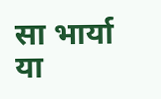सा भार्या या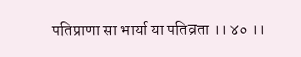पतिप्राणा सा भार्या या पतिव्रता ।। ४० ।।